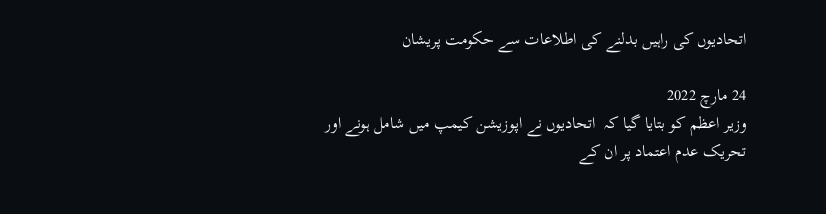اتحادیوں کی راہیں بدلنے کی اطلاعات سے حکومت پریشان

24 مارچ 2022
وزیر اعظم کو بتایا گیا کہ  اتحادیوں نے اپوزیشن کیمپ میں شامل ہونے اور تحریک عدم اعتماد پر ان کے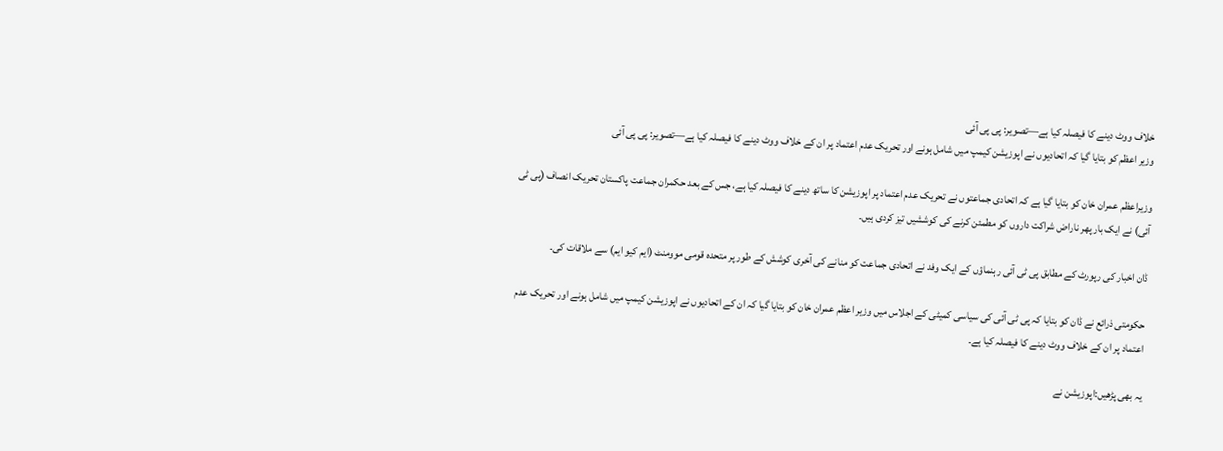خلاف ووٹ دینے کا فیصلہ کیا ہے—تصویر: پی پی آئی
وزیر اعظم کو بتایا گیا کہ اتحادیوں نے اپوزیشن کیمپ میں شامل ہونے اور تحریک عدم اعتماد پر ان کے خلاف ووٹ دینے کا فیصلہ کیا ہے—تصویر: پی پی آئی

وزیراعظم عمران خان کو بتایا گیا ہے کہ اتحادی جماعتوں نے تحریک عدم اعتماد پر اپوزیشن کا ساتھ دینے کا فیصلہ کیا ہے، جس کے بعد حکمران جماعت پاکستان تحریک انصاف (پی ٹی آئی) نے ایک بار پھر ناراض شراکت داروں کو مطمئن کرنے کی کوششیں تیز کردی ہیں۔

ڈان اخبار کی رپورٹ کے مطابق پی ٹی آئی رہنماؤں کے ایک وفد نے اتحادی جماعت کو منانے کی آخری کوشش کے طور پر متحدہ قومی موومنٹ (ایم کیو ایم) سے ملاقات کی۔

حکومتی ذرائع نے ڈان کو بتایا کہ پی ٹی آئی کی سیاسی کمیٹی کے اجلاس میں وزیر اعظم عمران خان کو بتایا گیا کہ ان کے اتحادیوں نے اپوزیشن کیمپ میں شامل ہونے اور تحریک عدم اعتماد پر ان کے خلاف ووٹ دینے کا فیصلہ کیا ہے۔

یہ بھی پڑھیں:اپوزیشن نے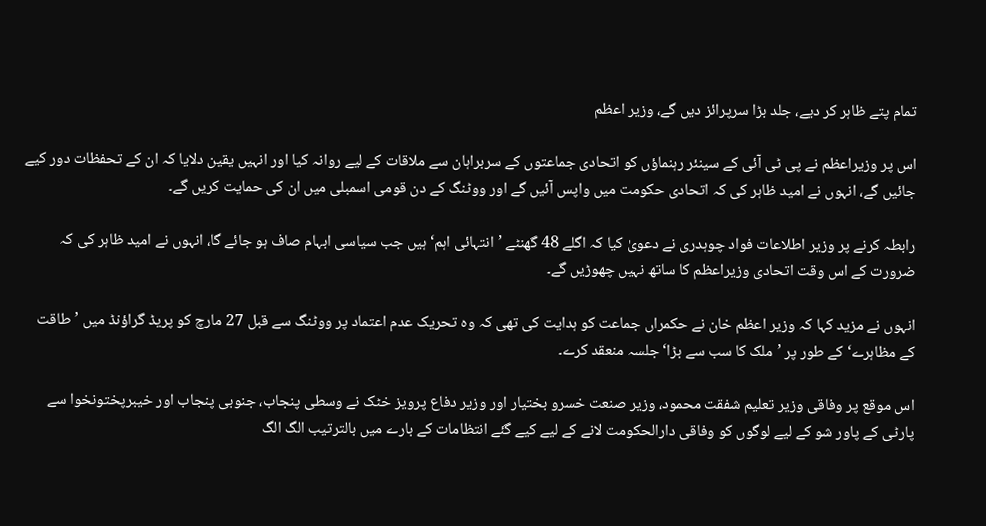تمام پتے ظاہر کر دیے، جلد بڑا سرپرائز دیں گے، وزیر اعظم

اس پر وزیراعظم نے پی ٹی آئی کے سینئر رہنماؤں کو اتحادی جماعتوں کے سربراہان سے ملاقات کے لیے روانہ کیا اور انہیں یقین دلایا کہ ان کے تحفظات دور کیے جائیں گے، انہوں نے امید ظاہر کی کہ اتحادی حکومت میں واپس آئیں گے اور ووٹنگ کے دن قومی اسمبلی میں ان کی حمایت کریں گے۔

رابطہ کرنے پر وزیر اطلاعات فواد چوہدری نے دعویٰ کیا کہ اگلے 48 گھنٹے ’انتہائی اہم‘ ہیں جب سیاسی ابہام صاف ہو جائے گا، انہوں نے امید ظاہر کی کہ ضرورت کے اس وقت اتحادی وزیراعظم کا ساتھ نہیں چھوڑیں گے۔

انہوں نے مزید کہا کہ وزیر اعظم خان نے حکمراں جماعت کو ہدایت کی تھی کہ وہ تحریک عدم اعتماد پر ووٹنگ سے قبل 27 مارچ کو پریڈ گراؤنڈ میں ’طاقت کے مظاہرے‘ کے طور پر ’ملک کا سب سے بڑا‘ جلسہ منعقد کرے۔

اس موقع پر وفاقی وزیر تعلیم شفقت محمود، وزیر صنعت خسرو بختیار اور وزیر دفاع پرویز خٹک نے وسطی پنجاب، جنوبی پنجاب اور خیبرپختونخوا سے پارٹی کے پاور شو کے لیے لوگوں کو وفاقی دارالحکومت لانے کے لیے کیے گئے انتظامات کے بارے میں بالترتیب الگ الگ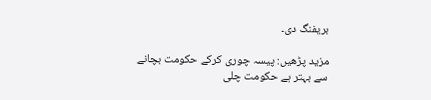بریفنگ دی۔

مزید پڑھیں: پیسہ چوری کرکے حکومت بچانے سے بہتر ہے حکومت چلی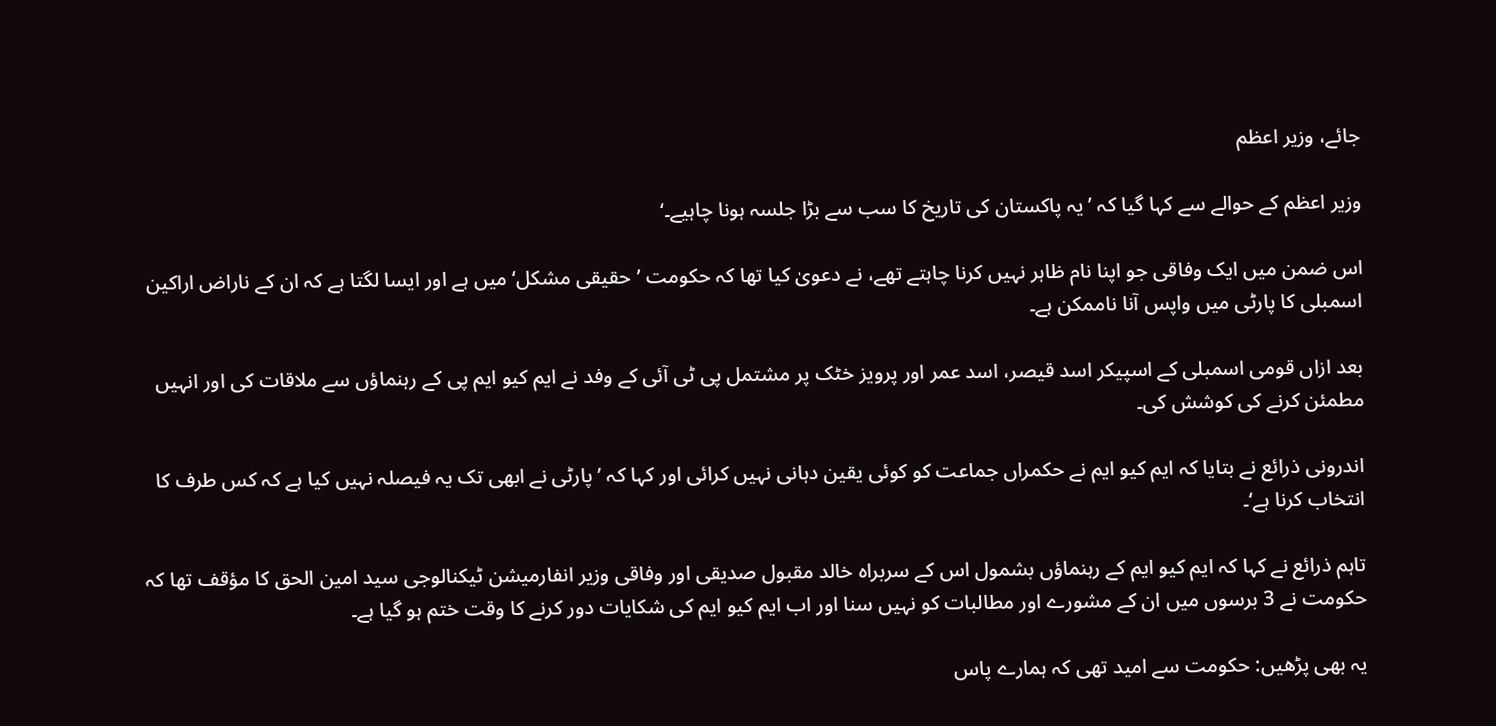جائے، وزیر اعظم

وزیر اعظم کے حوالے سے کہا گیا کہ ’یہ پاکستان کی تاریخ کا سب سے بڑا جلسہ ہونا چاہیے۔‘

اس ضمن میں ایک وفاقی جو اپنا نام ظاہر نہیں کرنا چاہتے تھے، نے دعویٰ کیا تھا کہ حکومت ’حقیقی مشکل‘ میں ہے اور ایسا لگتا ہے کہ ان کے ناراض اراکین اسمبلی کا پارٹی میں واپس آنا ناممکن ہے۔

بعد ازاں قومی اسمبلی کے اسپیکر اسد قیصر، اسد عمر اور پرویز خٹک پر مشتمل پی ٹی آئی کے وفد نے ایم کیو ایم پی کے رہنماؤں سے ملاقات کی اور انہیں مطمئن کرنے کی کوشش کی۔

اندرونی ذرائع نے بتایا کہ ایم کیو ایم نے حکمراں جماعت کو کوئی یقین دہانی نہیں کرائی اور کہا کہ ’پارٹی نے ابھی تک یہ فیصلہ نہیں کیا ہے کہ کس طرف کا انتخاب کرنا ہے‘۔

تاہم ذرائع نے کہا کہ ایم کیو ایم کے رہنماؤں بشمول اس کے سربراہ خالد مقبول صدیقی اور وفاقی وزیر انفارمیشن ٹیکنالوجی سید امین الحق کا مؤقف تھا کہ حکومت نے 3 برسوں میں ان کے مشورے اور مطالبات کو نہیں سنا اور اب ایم کیو ایم کی شکایات دور کرنے کا وقت ختم ہو گیا ہے۔

یہ بھی پڑھیں: حکومت سے امید تھی کہ ہمارے پاس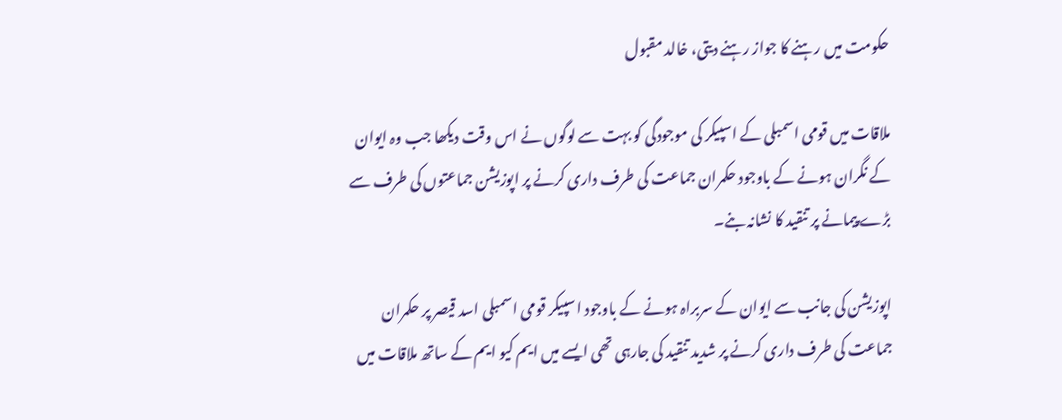حکومت میں رہنے کا جواز رہنے دیتی، خالد مقبول

ملاقات میں قومی اسمبلی کے اسپیکر کی موجودگی کو بہت سے لوگوں نے اس وقت دیکھا جب وہ ایوان کے نگران ہونے کے باوجود حکمران جماعت کی طرف داری کرنے پر اپوزیشن جماعتوں کی طرف سے بڑے پیمانے پر تنقید کا نشانہ بنے۔

اپوزیشن کی جانب سے ایوان کے سربراہ ہونے کے باوجود اسپیکر قومی اسمبلی اسد قیصر پر حکمران جماعت کی طرف داری کرنے پر شدید تنقید کی جارہی تھی ایسے میں ایم کیو ایم کے ساتھ ملاقات میں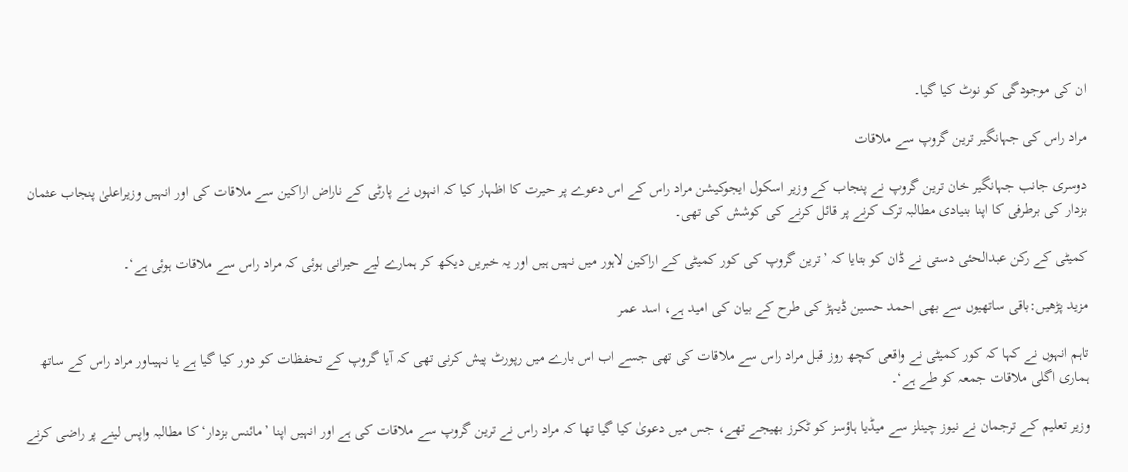ان کی موجودگی کو نوٹ کیا گیا۔

مراد راس کی جہانگیر ترین گروپ سے ملاقات

دوسری جانب جہانگیر خان ترین گروپ نے پنجاب کے وزیر اسکول ایجوکیشن مراد راس کے اس دعوے پر حیرت کا اظہار کیا کہ انہوں نے پارٹی کے ناراض اراکین سے ملاقات کی اور انہیں وزیراعلیٰ پنجاب عثمان بزدار کی برطرفی کا اپنا بنیادی مطالبہ ترک کرنے پر قائل کرنے کی کوشش کی تھی۔

کمیٹی کے رکن عبدالحئی دستی نے ڈان کو بتایا کہ ’ترین گروپ کی کور کمیٹی کے اراکین لاہور میں نہیں ہیں اور یہ خبریں دیکھ کر ہمارے لیے حیرانی ہوئی کہ مراد راس سے ملاقات ہوئی ہے‘۔

مزید پڑھیں:باقی ساتھیوں سے بھی احمد حسین ڈیہڑ کی طرح کے بیان کی امید ہے، اسد عمر

تاہم انہوں نے کہا کہ کور کمیٹی نے واقعی کچھ روز قبل مراد راس سے ملاقات کی تھی جسے اب اس بارے میں رپورٹ پیش کرنی تھی کہ آیا گروپ کے تحفظات کو دور کیا گیا ہے یا نہیںاور مراد راس کے ساتھ ہماری اگلی ملاقات جمعہ کو طے ہے‘۔

وزیر تعلیم کے ترجمان نے نیوز چینلز سے میڈیا ہاؤسز کو ٹکرز بھیجے تھے، جس میں دعویٰ کیا گیا تھا کہ مراد راس نے ترین گروپ سے ملاقات کی ہے اور انہیں اپنا ’مائنس بزدار‘ کا مطالبہ واپس لینے پر راضی کرنے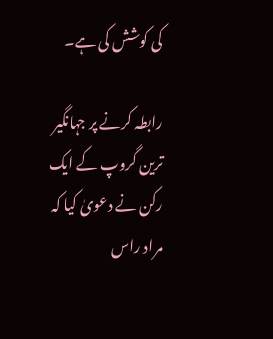کی کوشش کی ہے۔

رابطہ کرنے پر جہانگیر ترین گروپ کے ایک رکن نے دعویٰ کیا کہ مراد راس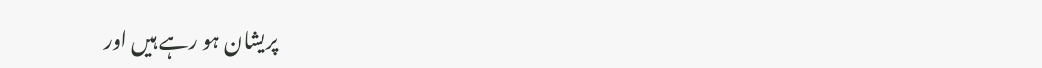پریشان ہو رہے ہیں اور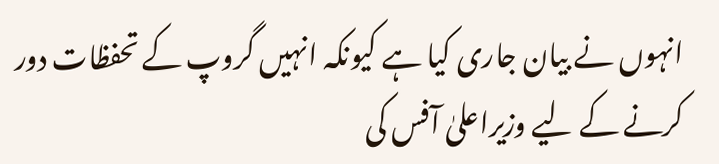انہوں نے بیان جاری کیا ہے کیونکہ انہیں گروپ کے تحفظات دور کرنے کے لیے وزیراعلیٰ آفس کی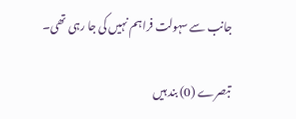جانب سے سہولت فراہم نہیں کی جا رہی تھی۔

تبصرے (0) بند ہیں